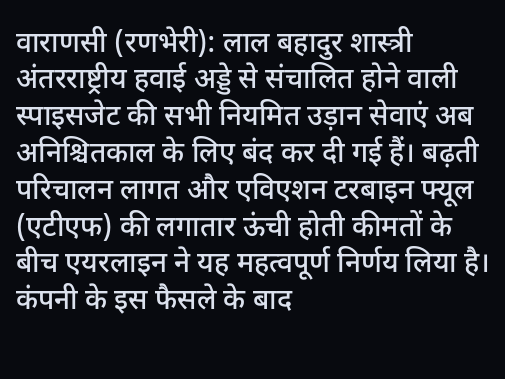वाराणसी (रणभेरी): लाल बहादुर शास्त्री अंतरराष्ट्रीय हवाई अड्डे से संचालित होने वाली स्पाइसजेट की सभी नियमित उड़ान सेवाएं अब अनिश्चितकाल के लिए बंद कर दी गई हैं। बढ़ती परिचालन लागत और एविएशन टरबाइन फ्यूल (एटीएफ) की लगातार ऊंची होती कीमतों के बीच एयरलाइन ने यह महत्वपूर्ण निर्णय लिया है। कंपनी के इस फैसले के बाद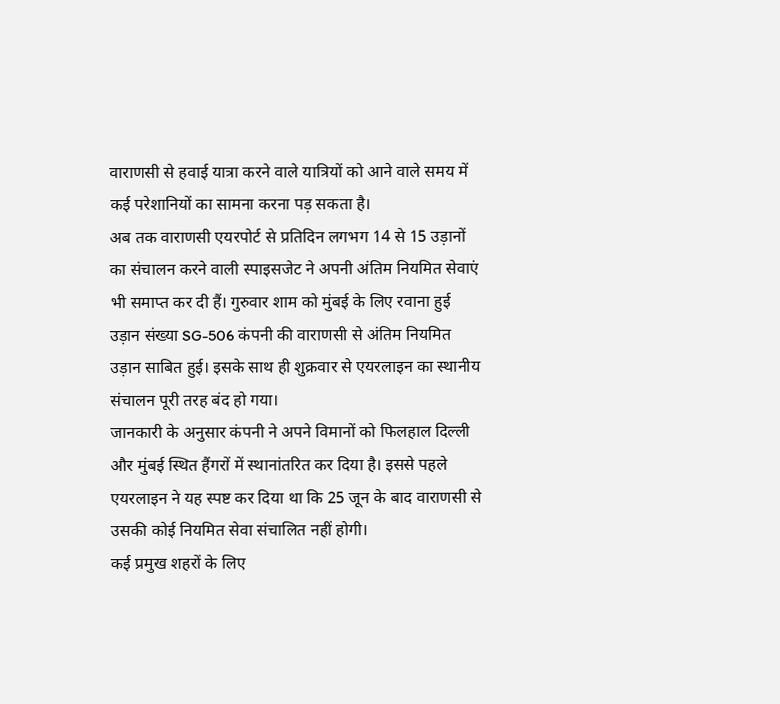वाराणसी से हवाई यात्रा करने वाले यात्रियों को आने वाले समय में कई परेशानियों का सामना करना पड़ सकता है।
अब तक वाराणसी एयरपोर्ट से प्रतिदिन लगभग 14 से 15 उड़ानों का संचालन करने वाली स्पाइसजेट ने अपनी अंतिम नियमित सेवाएं भी समाप्त कर दी हैं। गुरुवार शाम को मुंबई के लिए रवाना हुई उड़ान संख्या SG-506 कंपनी की वाराणसी से अंतिम नियमित उड़ान साबित हुई। इसके साथ ही शुक्रवार से एयरलाइन का स्थानीय संचालन पूरी तरह बंद हो गया।
जानकारी के अनुसार कंपनी ने अपने विमानों को फिलहाल दिल्ली और मुंबई स्थित हैंगरों में स्थानांतरित कर दिया है। इससे पहले एयरलाइन ने यह स्पष्ट कर दिया था कि 25 जून के बाद वाराणसी से उसकी कोई नियमित सेवा संचालित नहीं होगी।
कई प्रमुख शहरों के लिए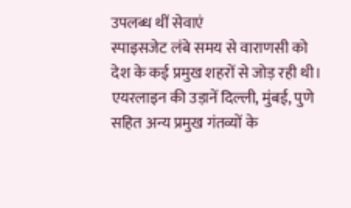उपलब्ध थीं सेवाएं
स्पाइसजेट लंबे समय से वाराणसी को देश के कई प्रमुख शहरों से जोड़ रही थी। एयरलाइन की उड़ानें दिल्ली, मुंबई, पुणे सहित अन्य प्रमुख गंतव्यों के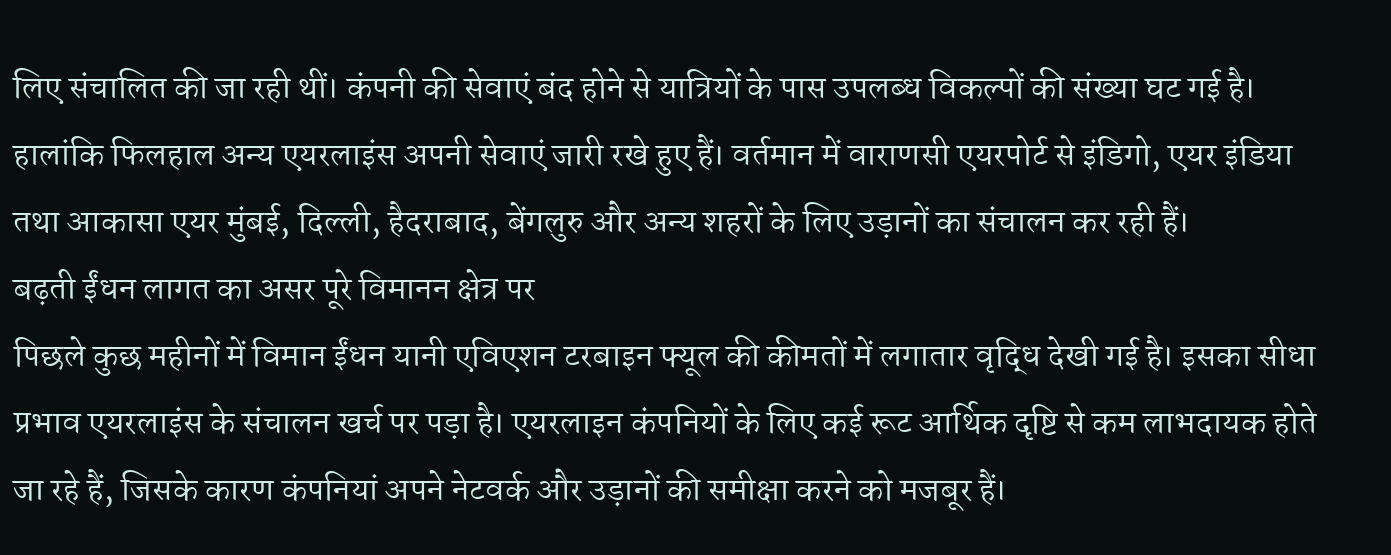लिए संचालित की जा रही थीं। कंपनी की सेवाएं बंद होने से यात्रियों के पास उपलब्ध विकल्पों की संख्या घट गई है।
हालांकि फिलहाल अन्य एयरलाइंस अपनी सेवाएं जारी रखे हुए हैं। वर्तमान में वाराणसी एयरपोर्ट से इंडिगो, एयर इंडिया तथा आकासा एयर मुंबई, दिल्ली, हैदराबाद, बेंगलुरु और अन्य शहरों के लिए उड़ानों का संचालन कर रही हैं।
बढ़ती ईंधन लागत का असर पूरे विमानन क्षेत्र पर
पिछले कुछ महीनों में विमान ईंधन यानी एविएशन टरबाइन फ्यूल की कीमतों में लगातार वृद्धि देखी गई है। इसका सीधा प्रभाव एयरलाइंस के संचालन खर्च पर पड़ा है। एयरलाइन कंपनियों के लिए कई रूट आर्थिक दृष्टि से कम लाभदायक होते जा रहे हैं, जिसके कारण कंपनियां अपने नेटवर्क और उड़ानों की समीक्षा करने को मजबूर हैं।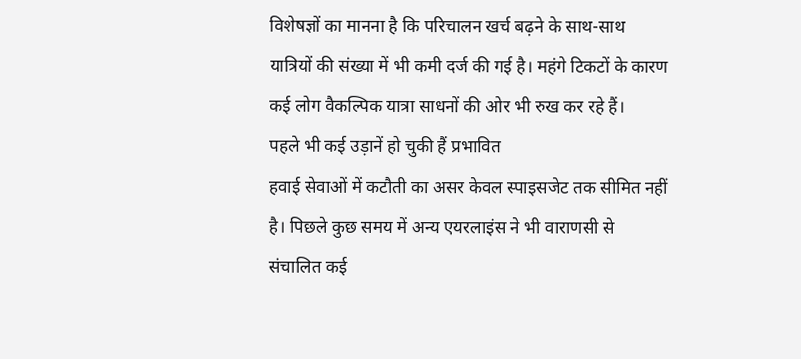विशेषज्ञों का मानना है कि परिचालन खर्च बढ़ने के साथ-साथ यात्रियों की संख्या में भी कमी दर्ज की गई है। महंगे टिकटों के कारण कई लोग वैकल्पिक यात्रा साधनों की ओर भी रुख कर रहे हैं।
पहले भी कई उड़ानें हो चुकी हैं प्रभावित
हवाई सेवाओं में कटौती का असर केवल स्पाइसजेट तक सीमित नहीं है। पिछले कुछ समय में अन्य एयरलाइंस ने भी वाराणसी से संचालित कई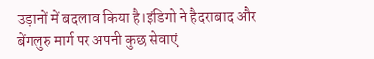उड़ानों में बदलाव किया है।इंडिगो ने हैदराबाद और बेंगलुरु मार्ग पर अपनी कुछ सेवाएं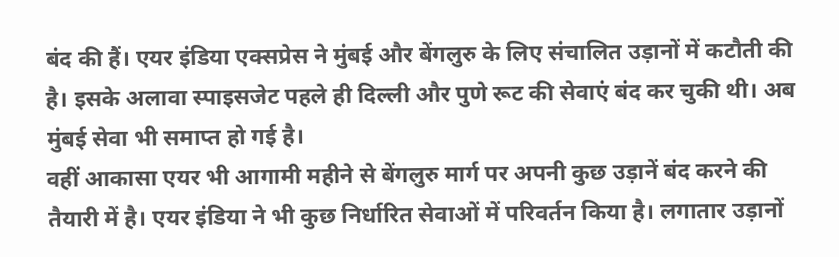बंद की हैं। एयर इंडिया एक्सप्रेस ने मुंबई और बेंगलुरु के लिए संचालित उड़ानों में कटौती की है। इसके अलावा स्पाइसजेट पहले ही दिल्ली और पुणे रूट की सेवाएं बंद कर चुकी थी। अब मुंबई सेवा भी समाप्त हो गई है।
वहीं आकासा एयर भी आगामी महीने से बेंगलुरु मार्ग पर अपनी कुछ उड़ानें बंद करने की तैयारी में है। एयर इंडिया ने भी कुछ निर्धारित सेवाओं में परिवर्तन किया है। लगातार उड़ानों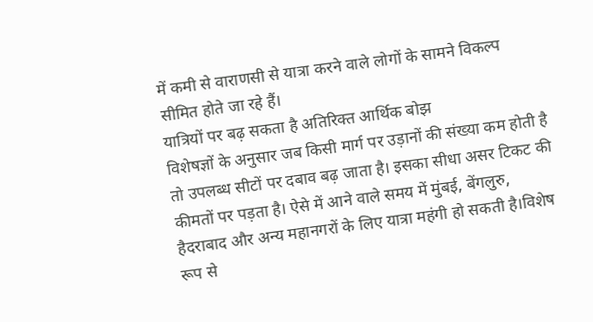में कमी से वाराणसी से यात्रा करने वाले लोगों के सामने विकल्प सीमित होते जा रहे हैं।
यात्रियों पर बढ़ सकता है अतिरिक्त आर्थिक बोझ
विशेषज्ञों के अनुसार जब किसी मार्ग पर उड़ानों की संख्या कम होती है तो उपलब्ध सीटों पर दबाव बढ़ जाता है। इसका सीधा असर टिकट की कीमतों पर पड़ता है। ऐसे में आने वाले समय में मुंबई, बेंगलुरु, हैदराबाद और अन्य महानगरों के लिए यात्रा महंगी हो सकती है।विशेष रूप से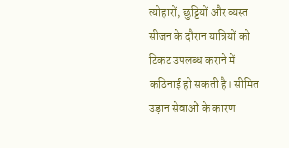त्योहारों, छुट्टियों और व्यस्त सीजन के दौरान यात्रियों को टिकट उपलब्ध कराने में कठिनाई हो सकती है। सीमित उड़ान सेवाओं के कारण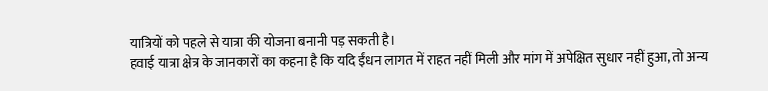यात्रियों को पहले से यात्रा की योजना बनानी पड़ सकती है।
हवाई यात्रा क्षेत्र के जानकारों का कहना है कि यदि ईंधन लागत में राहत नहीं मिली और मांग में अपेक्षित सुधार नहीं हुआ, तो अन्य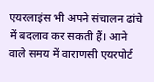एयरलाइंस भी अपने संचालन ढांचे में बदलाव कर सकती हैं। आने वाले समय में वाराणसी एयरपोर्ट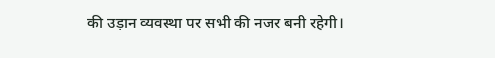की उड़ान व्यवस्था पर सभी की नजर बनी रहेगी।